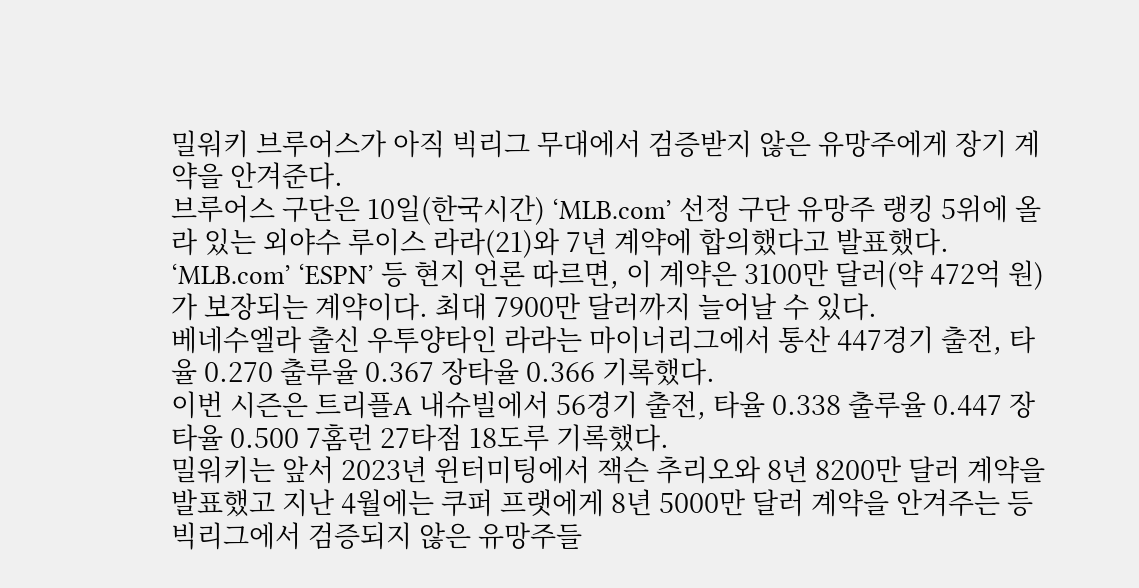밀워키 브루어스가 아직 빅리그 무대에서 검증받지 않은 유망주에게 장기 계약을 안겨준다.
브루어스 구단은 10일(한국시간) ‘MLB.com’ 선정 구단 유망주 랭킹 5위에 올라 있는 외야수 루이스 라라(21)와 7년 계약에 합의했다고 발표했다.
‘MLB.com’ ‘ESPN’ 등 현지 언론 따르면, 이 계약은 3100만 달러(약 472억 원)가 보장되는 계약이다. 최대 7900만 달러까지 늘어날 수 있다.
베네수엘라 출신 우투양타인 라라는 마이너리그에서 통산 447경기 출전, 타율 0.270 출루율 0.367 장타율 0.366 기록했다.
이번 시즌은 트리플A 내슈빌에서 56경기 출전, 타율 0.338 출루율 0.447 장타율 0.500 7홈런 27타점 18도루 기록했다.
밀워키는 앞서 2023년 윈터미팅에서 잭슨 추리오와 8년 8200만 달러 계약을 발표했고 지난 4월에는 쿠퍼 프랫에게 8년 5000만 달러 계약을 안겨주는 등 빅리그에서 검증되지 않은 유망주들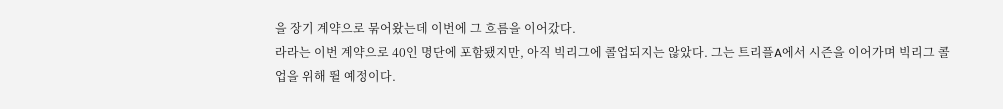을 장기 계약으로 묶어왔는데 이번에 그 흐름을 이어갔다.
라라는 이번 계약으로 40인 명단에 포함됐지만, 아직 빅리그에 콜업되지는 않았다. 그는 트리플A에서 시즌을 이어가며 빅리그 콜업을 위해 뛸 예정이다.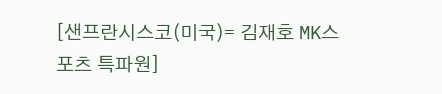[샌프란시스코(미국)= 김재호 MK스포츠 특파원]